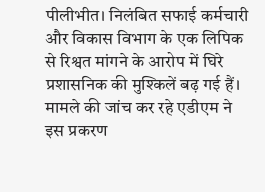पीलीभीत। निलंबित सफाई कर्मचारी और विकास विभाग के एक लिपिक से रिश्वत मांगने के आरोप में घिरे प्रशासनिक की मुश्किलें बढ़ गई हैं। मामले की जांच कर रहे एडीएम ने इस प्रकरण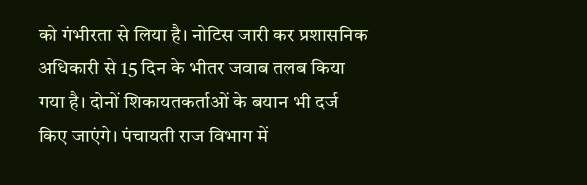को गंभीरता से लिया है। नोटिस जारी कर प्रशासनिक अधिकारी से 15 दिन के भीतर जवाब तलब किया गया है। दोनों शिकायतकर्ताओं के बयान भी दर्ज किए जाएंगे। पंचायती राज विभाग में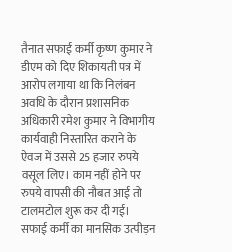तैनात सफाई कर्मी कृष्ण कुमार ने डीएम को दिए शिकायती पत्र में आरोप लगाया था कि निलंबन अवधि के दौरान प्रशासनिक अधिकारी रमेश कुमार ने विभागीय कार्यवाही निस्तारित कराने के ऐवज में उससे 25 हजार रुपये वसूल लिए। काम नहीं होने पर रुपये वापसी की नौबत आई तो टालमटोल शुरू कर दी गई। सफाई कर्मी का मानसिक उत्पीड़न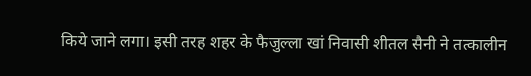किये जाने लगा। इसी तरह शहर के फैजुल्ला खां निवासी शीतल सैनी ने तत्कालीन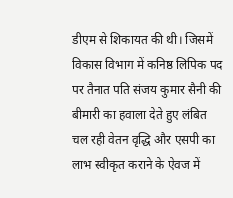डीएम से शिकायत की थी। जिसमें विकास विभाग में कनिष्ठ लिपिक पद पर तैनात पति संजय कुमार सैनी की बीमारी का हवाला देते हुए लंबित चल रही वेतन वृद्धि और एसपी का लाभ स्वीकृत कराने के ऐवज में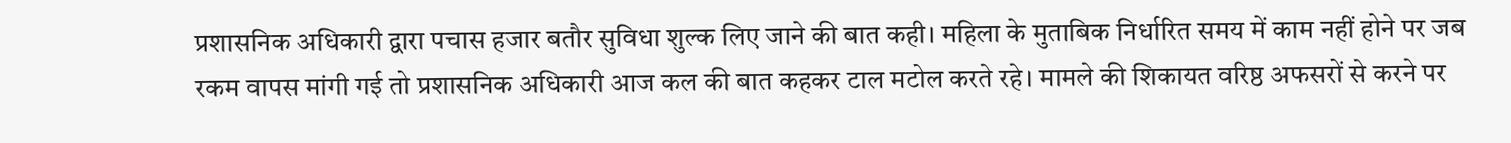प्रशासनिक अधिकारी द्वारा पचास हजार बतौर सुविधा शुल्क लिए जाने की बात कही। महिला के मुताबिक निर्धारित समय में काम नहीं होने पर जब रकम वापस मांगी गई तो प्रशासनिक अधिकारी आज कल की बात कहकर टाल मटोल करते रहे। मामले की शिकायत वरिष्ठ अफसरों से करने पर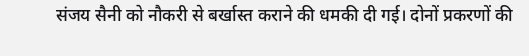संजय सैनी को नौकरी से बर्खास्त कराने की धमकी दी गई। दोनों प्रकरणों की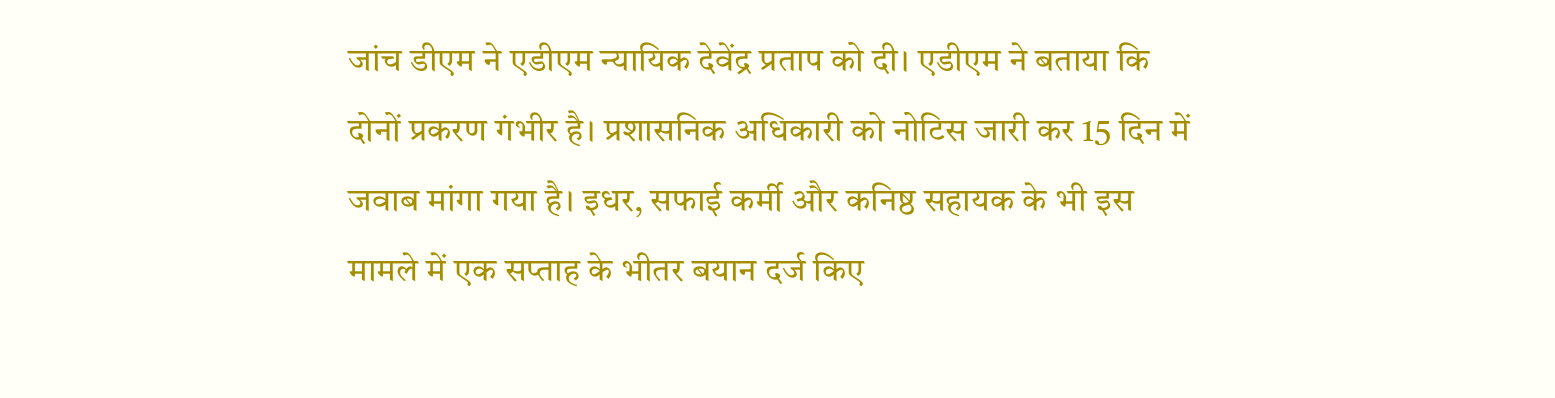जांच डीएम ने एडीएम न्यायिक देवेंद्र प्रताप को दी। एडीएम ने बताया कि दोनों प्रकरण गंभीर है। प्रशासनिक अधिकारी को नोटिस जारी कर 15 दिन में जवाब मांगा गया है। इधर, सफाई कर्मी और कनिष्ठ सहायक के भी इस मामले में एक सप्ताह के भीतर बयान दर्ज किए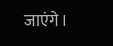जाएंगे।